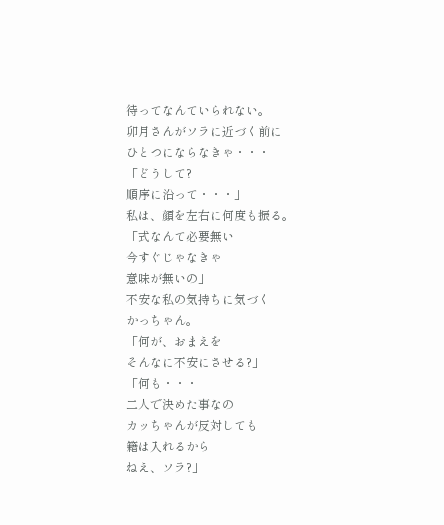待ってなんていられない。
卯月さんがソラに近づく前に
ひとつにならなきゃ・・・
「どうして?
順序に沿って・・・」
私は、顔を左右に何度も振る。
「式なんて必要無い
今すぐじゃなきゃ
意味が無いの」
不安な私の気持ちに気づく
かっちゃん。
「何が、おまえを
そんなに不安にさせる?」
「何も・・・
二人で決めた事なの
カッちゃんが反対しても
籍は入れるから
ねえ、ソラ?」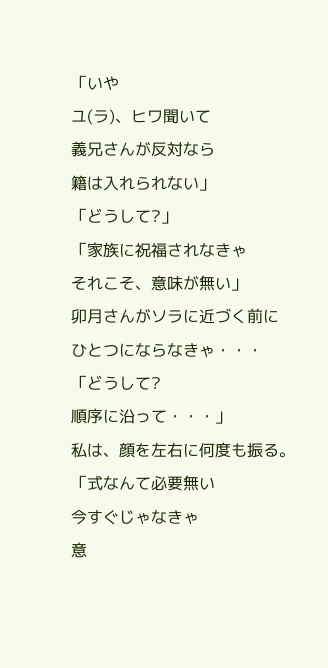「いや
ユ(ラ)、ヒワ聞いて
義兄さんが反対なら
籍は入れられない」
「どうして?」
「家族に祝福されなきゃ
それこそ、意味が無い」
卯月さんがソラに近づく前に
ひとつにならなきゃ・・・
「どうして?
順序に沿って・・・」
私は、顔を左右に何度も振る。
「式なんて必要無い
今すぐじゃなきゃ
意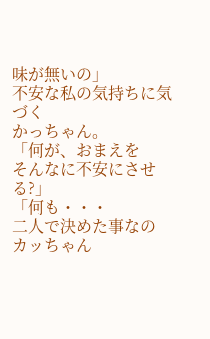味が無いの」
不安な私の気持ちに気づく
かっちゃん。
「何が、おまえを
そんなに不安にさせる?」
「何も・・・
二人で決めた事なの
カッちゃん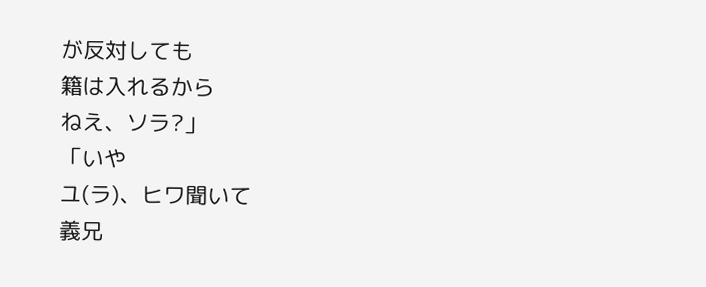が反対しても
籍は入れるから
ねえ、ソラ?」
「いや
ユ(ラ)、ヒワ聞いて
義兄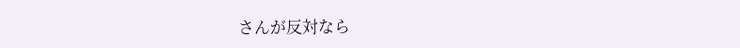さんが反対なら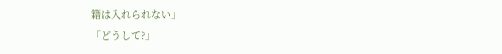籍は入れられない」
「どうして?」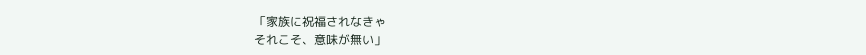「家族に祝福されなきゃ
それこそ、意味が無い」